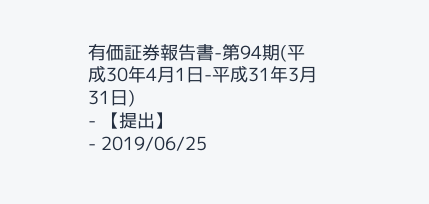有価証券報告書-第94期(平成30年4月1日-平成31年3月31日)
- 【提出】
- 2019/06/25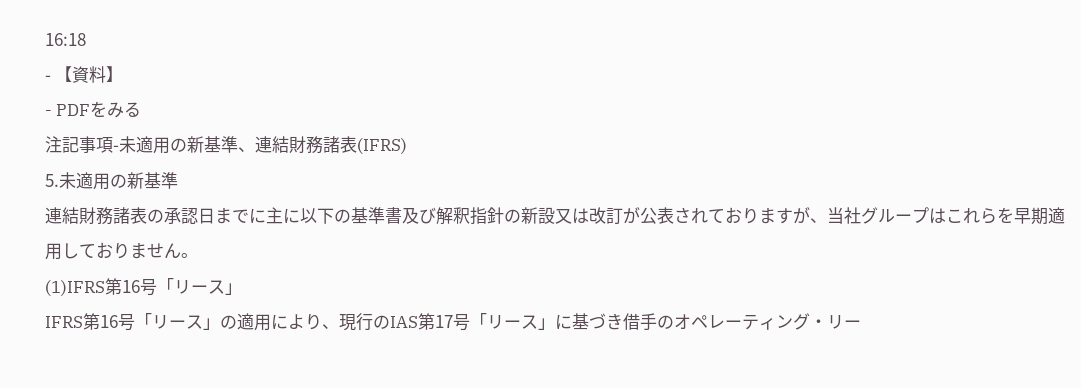16:18
- 【資料】
- PDFをみる
注記事項-未適用の新基準、連結財務諸表(IFRS)
5.未適用の新基準
連結財務諸表の承認日までに主に以下の基準書及び解釈指針の新設又は改訂が公表されておりますが、当社グループはこれらを早期適用しておりません。
(1)IFRS第16号「リース」
IFRS第16号「リース」の適用により、現行のIAS第17号「リース」に基づき借手のオペレーティング・リー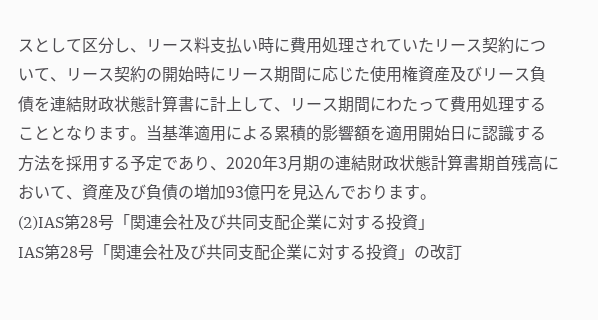スとして区分し、リース料支払い時に費用処理されていたリース契約について、リース契約の開始時にリース期間に応じた使用権資産及びリース負債を連結財政状態計算書に計上して、リース期間にわたって費用処理することとなります。当基準適用による累積的影響額を適用開始日に認識する方法を採用する予定であり、2020年3月期の連結財政状態計算書期首残高において、資産及び負債の増加93億円を見込んでおります。
(2)IAS第28号「関連会社及び共同支配企業に対する投資」
IAS第28号「関連会社及び共同支配企業に対する投資」の改訂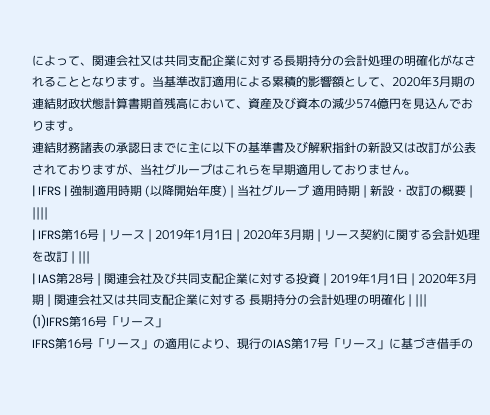によって、関連会社又は共同支配企業に対する長期持分の会計処理の明確化がなされることとなります。当基準改訂適用による累積的影響額として、2020年3月期の連結財政状態計算書期首残高において、資産及び資本の減少574億円を見込んでおります。
連結財務諸表の承認日までに主に以下の基準書及び解釈指針の新設又は改訂が公表されておりますが、当社グループはこれらを早期適用しておりません。
| IFRS | 強制適用時期 (以降開始年度) | 当社グループ 適用時期 | 新設・改訂の概要 | ||||
| IFRS第16号 | リース | 2019年1月1日 | 2020年3月期 | リース契約に関する会計処理を改訂 | |||
| IAS第28号 | 関連会社及び共同支配企業に対する投資 | 2019年1月1日 | 2020年3月期 | 関連会社又は共同支配企業に対する 長期持分の会計処理の明確化 | |||
(1)IFRS第16号「リース」
IFRS第16号「リース」の適用により、現行のIAS第17号「リース」に基づき借手の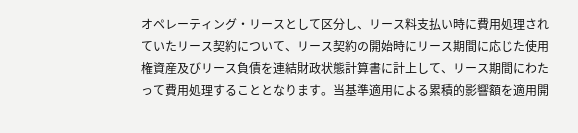オペレーティング・リースとして区分し、リース料支払い時に費用処理されていたリース契約について、リース契約の開始時にリース期間に応じた使用権資産及びリース負債を連結財政状態計算書に計上して、リース期間にわたって費用処理することとなります。当基準適用による累積的影響額を適用開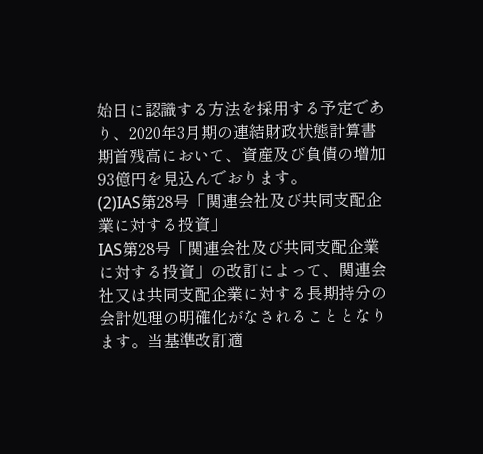始日に認識する方法を採用する予定であり、2020年3月期の連結財政状態計算書期首残高において、資産及び負債の増加93億円を見込んでおります。
(2)IAS第28号「関連会社及び共同支配企業に対する投資」
IAS第28号「関連会社及び共同支配企業に対する投資」の改訂によって、関連会社又は共同支配企業に対する長期持分の会計処理の明確化がなされることとなります。当基準改訂適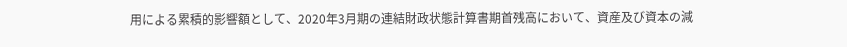用による累積的影響額として、2020年3月期の連結財政状態計算書期首残高において、資産及び資本の減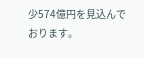少574億円を見込んでおります。